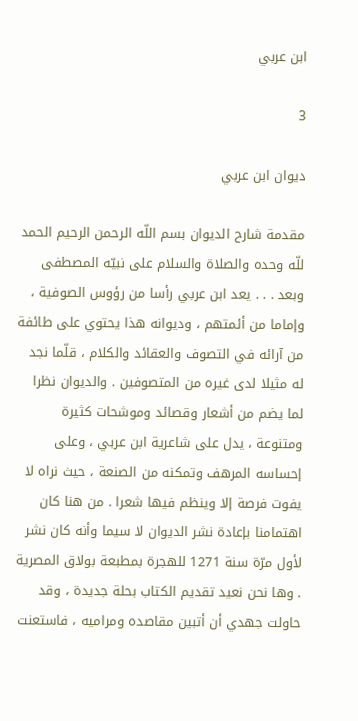ابن عربي

3

ديوان ابن عربي

مقدمة شارح الديوان بسم اللّه الرحمن الرحيم الحمد للّه وحده والصلاة والسلام على نبيّه المصطفى وبعد . . . يعد ابن عربي رأسا من رؤوس الصوفية ، وإماما من أئمتهم ، وديوانه هذا يحتوي على طائفة من آرائه في التصوف والعقائد والكلام ، قلّما نجد له مثيلا لدى غيره من المتصوفين . والديوان نظرا لما يضم من أشعار وقصائد وموشحات كثيرة ومتنوعة ، يدل على شاعرية ابن عربي ، وعلى إحساسه المرهف وتمكنه من الصنعة ، حيث نراه لا يفوت فرصة إلا وينظم فيها شعرا . من هنا كان اهتمامنا بإعادة نشر الديوان لا سيما وأنه كان نشر لأول مرّة سنة 1271 للهجرة بمطبعة بولاق المصرية . وها نحن نعيد تقديم الكتاب بحلة جديدة ، وقد حاولت جهدي أن أتبين مقاصده ومراميه ، فاستعنت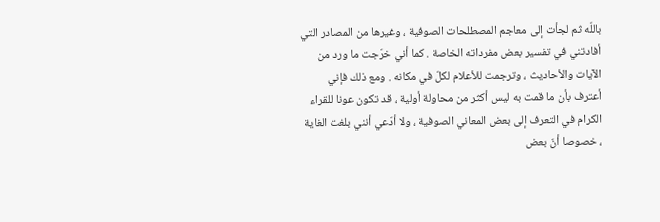باللّه ثم لجأت إلى معاجم المصطلحات الصوفية ، وغيرها من المصادر التي أفادتني في تفسير بعض مفرداته الخاصة . كما أني خرّجت ما ورد من الآيات والأحاديث ، وترجمت للأعلام لكلّ في مكانه . ومع ذلك فإني أعترف بأن ما قمت به ليس أكثر من محاولة أولية ، قد تكون عونا للقراء الكرام في التعرف إلى بعض المعاني الصوفية ، ولا أدّعي أنني بلغت الغاية ، خصوصا أنّ بعض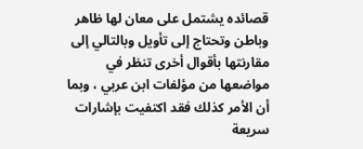قصائده يشتمل على معان لها ظاهر وباطن وتحتاج إلى تأويل وبالتالي إلى مقارنتها بأقوال أخرى تنظر في مواضعها من مؤلفات ابن عربي ، وبما أن الأمر كذلك فقد اكتفيت بإشارات سريعة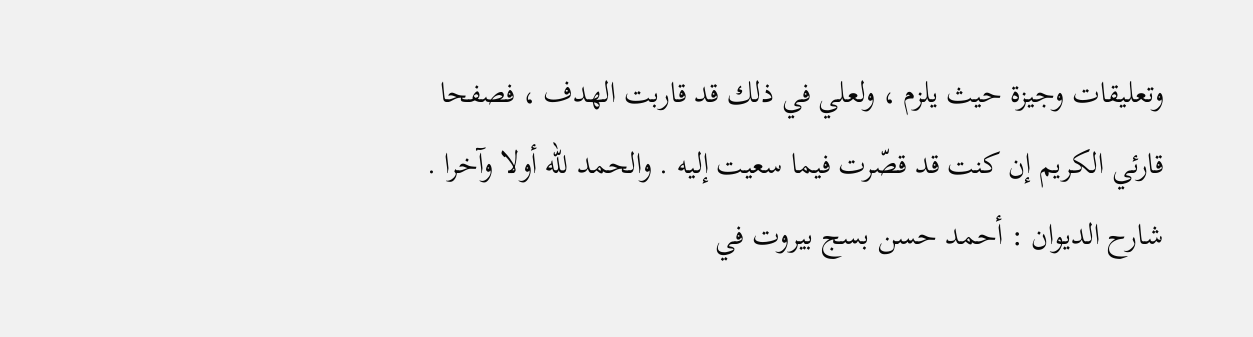وتعليقات وجيزة حيث يلزم ، ولعلي في ذلك قد قاربت الهدف ، فصفحا قارئي الكريم إن كنت قد قصّرت فيما سعيت إليه . والحمد للّه أولا وآخرا . شارح الديوان : أحمد حسن بسج بيروت في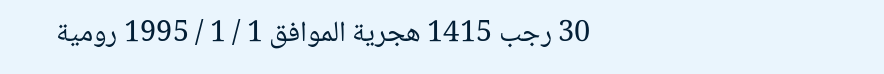30 رجب 1415 هجرية الموافق 1 / 1 / 1995 رومية